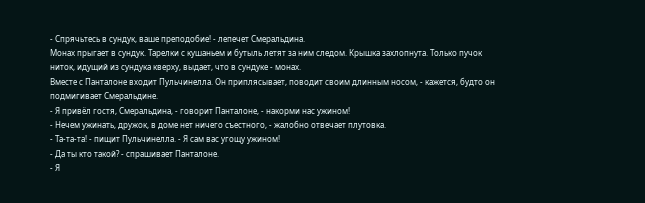- Спрячьтесь в сундук, ваше преподобие! - лепечет Смеральдина.
Монах прыгает в сундук. Тарелки с кушаньем и бутыль летят за ним следом. Крышка захлопнута. Только пучок ниток, идущий из сундука кверху, выдает, что в сундуке - монах.
Вместе с Панталоне входит Пульчинелла. Он приплясывает, поводит своим длинным носом, - кажется, будто он подмигивает Смеральдине.
- Я привёл гостя, Смеральдина, - говорит Панталоне, - накорми нас ужином!
- Нечем ужинать, дружок, в доме нет ничего съестного, - жалобно отвечает плутовка.
- Та-та-та! - пищит Пульчинелла. - Я сам вас угощу ужином!
- Да ты кто такой? - спрашивает Панталоне.
- Я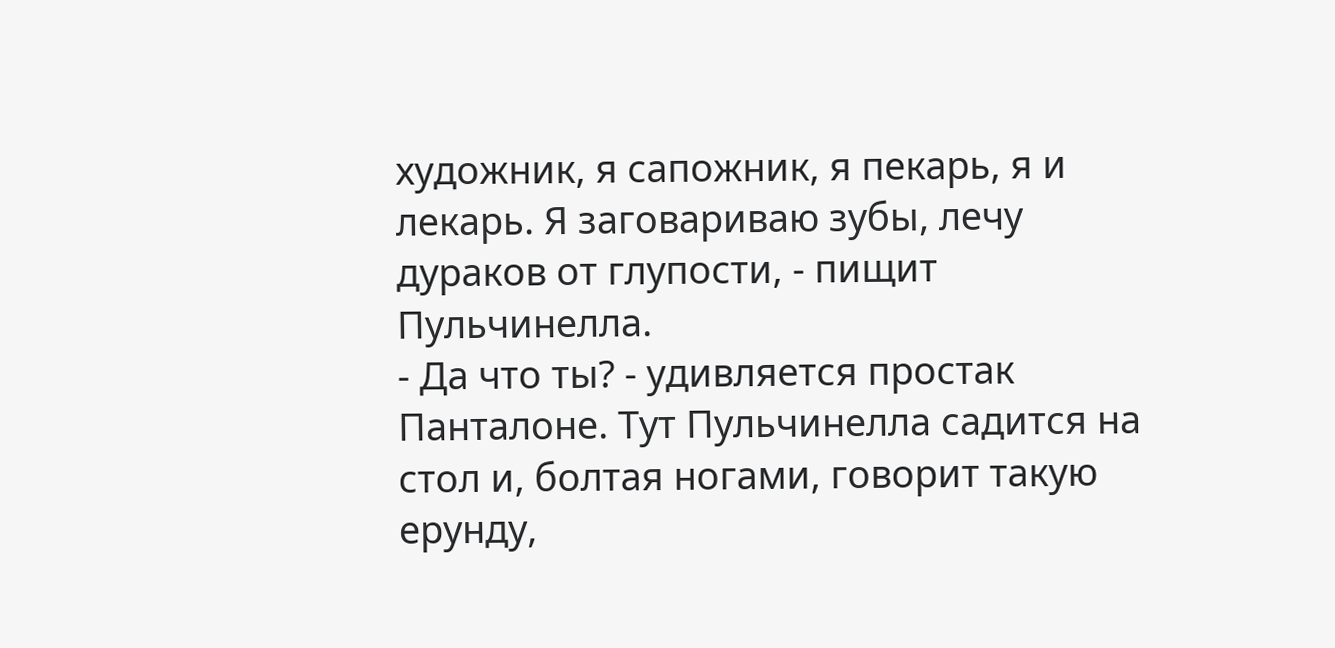художник, я сапожник, я пекарь, я и лекарь. Я заговариваю зубы, лечу дураков от глупости, - пищит Пульчинелла.
- Да что ты? - удивляется простак Панталоне. Тут Пульчинелла садится на стол и, болтая ногами, говорит такую ерунду,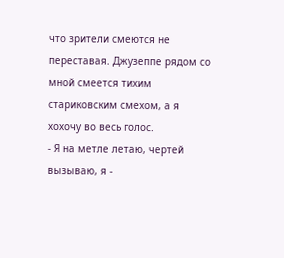что зрители смеются не переставая. Джузеппе рядом со мной смеется тихим стариковским смехом, а я хохочу во весь голос.
- Я на метле летаю, чертей вызываю, я -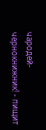чародей-чернокнижник! - пищит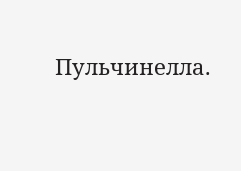Пульчинелла.